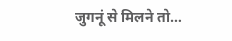जुगनूं से मिलने तो…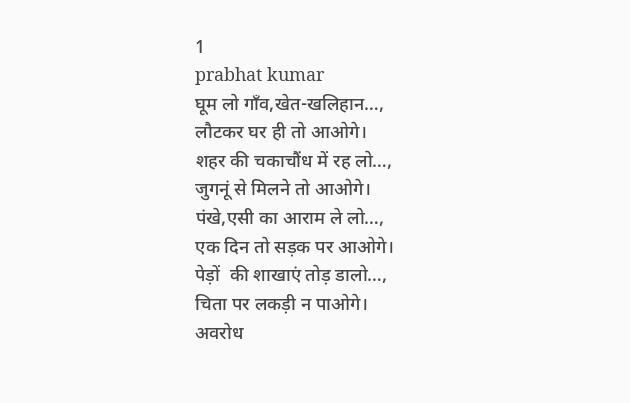1
prabhat kumar
घूम लो गाँव,खेत-खलिहान…,
लौटकर घर ही तो आओगे।
शहर की चकाचौंध में रह लो…,
जुगनूं से मिलने तो आओगे।
पंखे,एसी का आराम ले लो…,
एक दिन तो सड़क पर आओगे।
पेड़ों  की शाखाएं तोड़ डालो…,
चिता पर लकड़ी न पाओगे।
अवरोध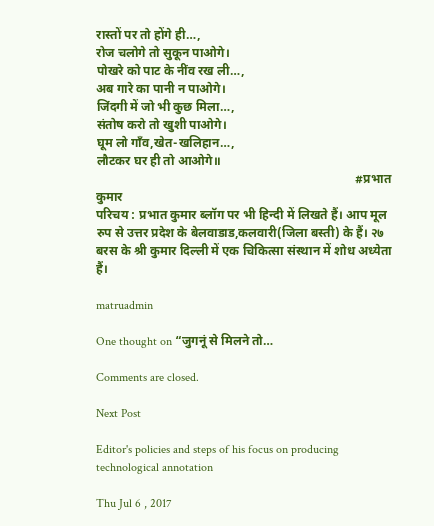रास्तों पर तो होंगे ही…,
रोज चलोगे तो सुकून पाओगे।
पोखरे को पाट के नींव रख ली…,
अब गारे का पानी न पाओगे।
जिंदगी में जो भी कुछ मिला…,
संतोष करो तो खुशी पाओगे।
घूम लो गाँव,खेत-खलिहान…,
लौटकर घर ही तो आओगे॥
                                                                                   #प्रभात कुमार
परिचय : प्रभात कुमार ब्लॉग पर भी हिन्दी में लिखते हैं। आप मूल रुप से उत्तर प्रदेश के बेलवाडाड,कलवारी(जिला बस्ती) के हैं। २७ बरस के श्री कुमार दिल्ली में एक चिकित्सा संस्थान में शोध अध्येता हैं।

matruadmin

One thought on “जुगनूं से मिलने तो…

Comments are closed.

Next Post

Editor's policies and steps of his focus on producing technological annotation

Thu Jul 6 , 2017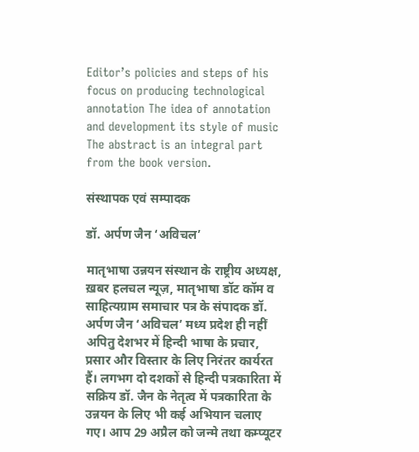Editor’s policies and steps of his focus on producing technological annotation The idea of annotation and development its style of music The abstract is an integral part from the book version.

संस्थापक एवं सम्पादक

डॉ. अर्पण जैन ‘अविचल’

मातृभाषा उन्नयन संस्थान के राष्ट्रीय अध्यक्ष, ख़बर हलचल न्यूज़, मातृभाषा डॉट कॉम व साहित्यग्राम समाचार पत्र के संपादक डॉ. अर्पण जैन ‘अविचल’ मध्य प्रदेश ही नहीं अपितु देशभर में हिन्दी भाषा के प्रचार, प्रसार और विस्तार के लिए निरंतर कार्यरत हैं। लगभग दो दशकों से हिन्दी पत्रकारिता में सक्रिय डॉ. जैन के नेतृत्व में पत्रकारिता के उन्नयन के लिए भी कई अभियान चलाए गए। आप 29 अप्रैल को जन्मे तथा कम्प्यूटर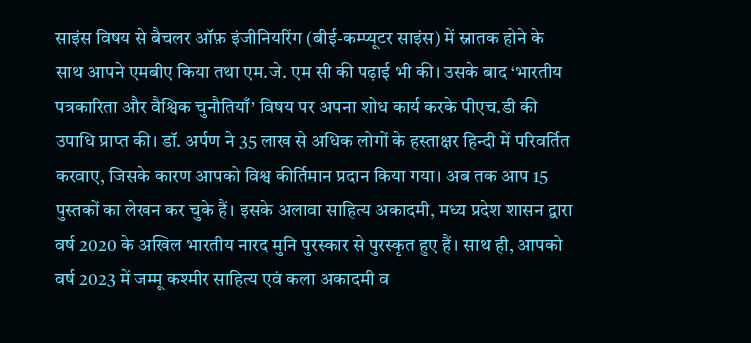साइंस विषय से बैचलर ऑफ़ इंजीनियरिंग (बीई-कम्प्यूटर साइंस) में स्नातक होने के साथ आपने एमबीए किया तथा एम.जे. एम सी की पढ़ाई भी की। उसके बाद ‘भारतीय पत्रकारिता और वैश्विक चुनौतियाँ’ विषय पर अपना शोध कार्य करके पीएच.डी की उपाधि प्राप्त की। डॉ. अर्पण ने 35 लाख से अधिक लोगों के हस्ताक्षर हिन्दी में परिवर्तित करवाए, जिसके कारण आपको विश्व कीर्तिमान प्रदान किया गया। अब तक आप 15 पुस्तकों का लेखन कर चुके हैं। इसके अलावा साहित्य अकादमी, मध्य प्रदेश शासन द्वारा वर्ष 2020 के अखिल भारतीय नारद मुनि पुरस्कार से पुरस्कृत हुए हैं। साथ ही, आपको वर्ष 2023 में जम्मू कश्मीर साहित्य एवं कला अकादमी व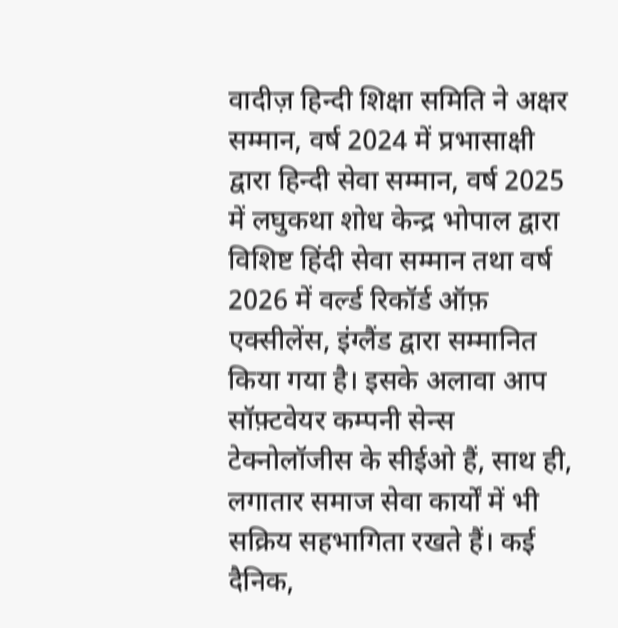वादीज़ हिन्दी शिक्षा समिति ने अक्षर सम्मान, वर्ष 2024 में प्रभासाक्षी द्वारा हिन्दी सेवा सम्मान, वर्ष 2025 में लघुकथा शोध केन्द्र भोपाल द्वारा विशिष्ट हिंदी सेवा सम्मान तथा वर्ष 2026 में वर्ल्ड रिकॉर्ड ऑफ़ एक्सीलेंस, इंग्लैंड द्वारा सम्मानित किया गया है। इसके अलावा आप सॉफ़्टवेयर कम्पनी सेन्स टेक्नोलॉजीस के सीईओ हैं, साथ ही, लगातार समाज सेवा कार्यों में भी सक्रिय सहभागिता रखते हैं। कई दैनिक,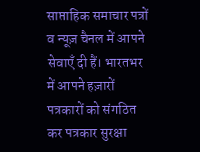साप्ताहिक समाचार पत्रों व न्यूज़ चैनल में आपने सेवाएँ दी हैं। भारतभर में आपने हज़ारों पत्रकारों को संगठित कर पत्रकार सुरक्षा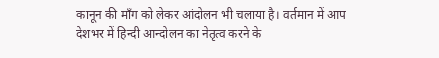कानून की माँग को लेकर आंदोलन भी चलाया है। वर्तमान में आप देशभर में हिन्दी आन्दोलन का नेतृत्व करने के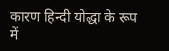कारण हिन्दी योद्धा के रूप में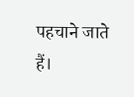पहचाने जाते हैं।